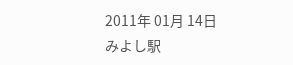2011年 01月 14日
みよし駅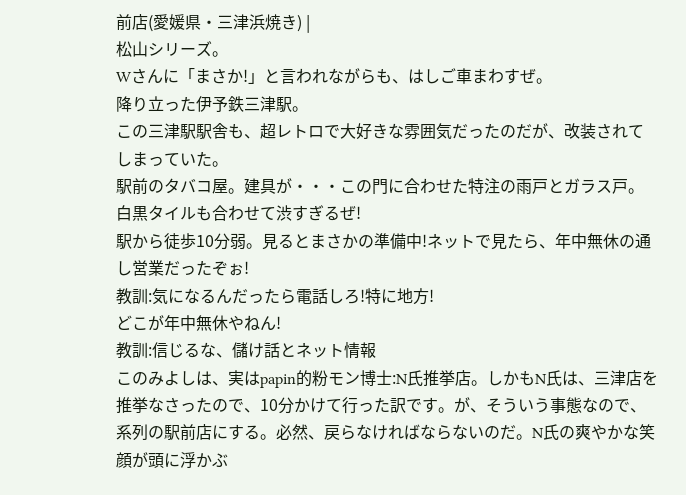前店(愛媛県・三津浜焼き) |
松山シリーズ。
Wさんに「まさか!」と言われながらも、はしご車まわすぜ。
降り立った伊予鉄三津駅。
この三津駅駅舎も、超レトロで大好きな雰囲気だったのだが、改装されてしまっていた。
駅前のタバコ屋。建具が・・・この門に合わせた特注の雨戸とガラス戸。白黒タイルも合わせて渋すぎるぜ!
駅から徒歩10分弱。見るとまさかの準備中!ネットで見たら、年中無休の通し営業だったぞぉ!
教訓:気になるんだったら電話しろ!特に地方!
どこが年中無休やねん!
教訓:信じるな、儲け話とネット情報
このみよしは、実はpapin的粉モン博士:N氏推挙店。しかもN氏は、三津店を推挙なさったので、10分かけて行った訳です。が、そういう事態なので、系列の駅前店にする。必然、戻らなければならないのだ。N氏の爽やかな笑顔が頭に浮かぶ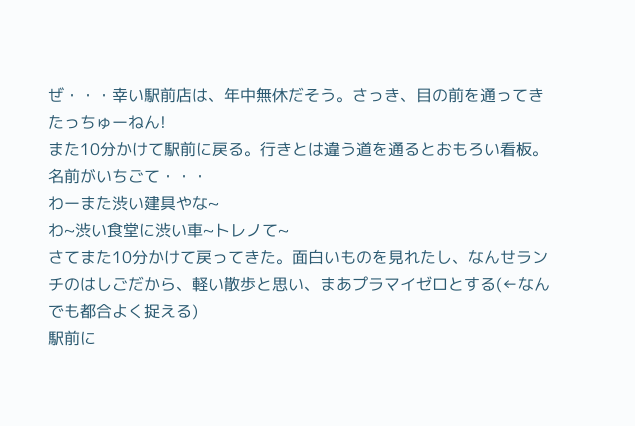ぜ・・・幸い駅前店は、年中無休だそう。さっき、目の前を通ってきたっちゅーねん!
また10分かけて駅前に戻る。行きとは違う道を通るとおもろい看板。
名前がいちごて・・・
わーまた渋い建具やな~
わ~渋い食堂に渋い車~トレノて~
さてまた10分かけて戻ってきた。面白いものを見れたし、なんせランチのはしごだから、軽い散歩と思い、まあプラマイゼロとする(←なんでも都合よく捉える)
駅前に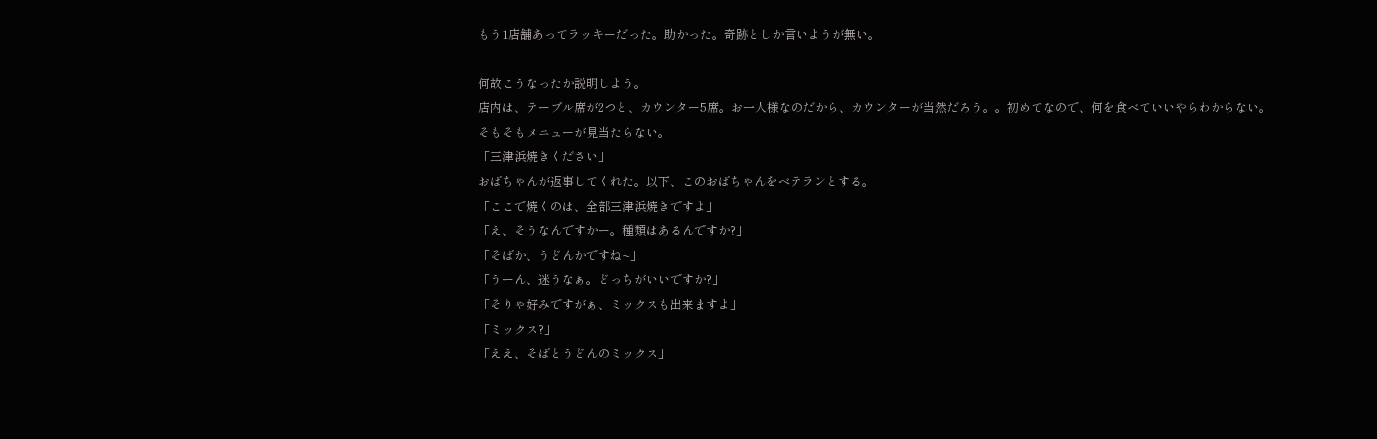もう1店舗あってラッキーだった。助かった。奇跡としか言いようが無い。

何故こうなったか説明しよう。
店内は、テーブル席が2つと、カウンター5席。お一人様なのだから、カウンターが当然だろう。。初めてなので、何を食べていいやらわからない。そもそもメニューが見当たらない。
「三津浜焼きください」
おばちゃんが返事してくれた。以下、このおばちゃんをベテランとする。
「ここで焼くのは、全部三津浜焼きですよ」
「え、そうなんですかー。種類はあるんですか?」
「そばか、うどんかですね~」
「うーん、迷うなぁ。どっちがいいですか?」
「そりゃ好みですがぁ、ミックスも出来ますよ」
「ミックス?」
「ええ、そばとうどんのミックス」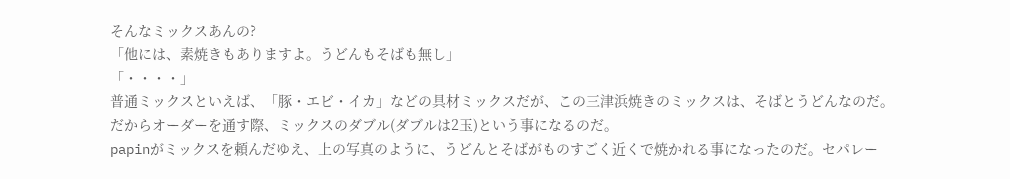そんなミックスあんの?
「他には、素焼きもありますよ。うどんもそばも無し」
「・・・・」
普通ミックスといえば、「豚・エビ・イカ」などの具材ミックスだが、この三津浜焼きのミックスは、そばとうどんなのだ。だからオーダーを通す際、ミックスのダブル(ダブルは2玉)という事になるのだ。
papinがミックスを頼んだゆえ、上の写真のように、うどんとそばがものすごく近くで焼かれる事になったのだ。セパレー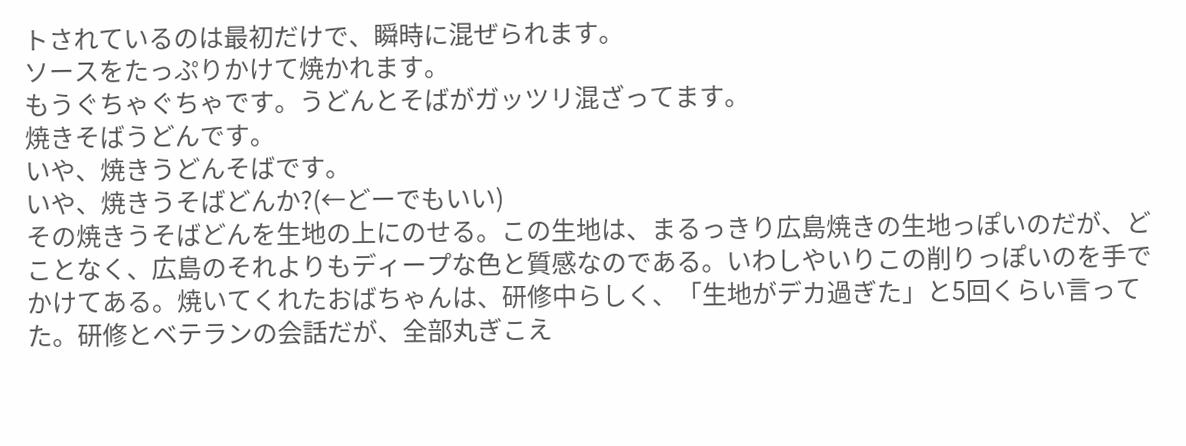トされているのは最初だけで、瞬時に混ぜられます。
ソースをたっぷりかけて焼かれます。
もうぐちゃぐちゃです。うどんとそばがガッツリ混ざってます。
焼きそばうどんです。
いや、焼きうどんそばです。
いや、焼きうそばどんか?(←どーでもいい)
その焼きうそばどんを生地の上にのせる。この生地は、まるっきり広島焼きの生地っぽいのだが、どことなく、広島のそれよりもディープな色と質感なのである。いわしやいりこの削りっぽいのを手でかけてある。焼いてくれたおばちゃんは、研修中らしく、「生地がデカ過ぎた」と5回くらい言ってた。研修とベテランの会話だが、全部丸ぎこえ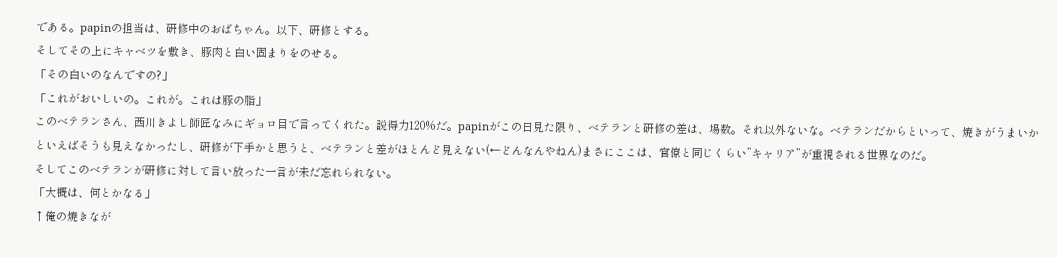である。papinの担当は、研修中のおばちゃん。以下、研修とする。
そしてその上にキャベツを敷き、豚肉と白い固まりをのせる。
「その白いのなんですの?」
「これがおいしいの。これが。これは豚の脂」
このベテランさん、西川きよし師匠なみにギョロ目で言ってくれた。説得力120%だ。papinがこの日見た限り、ベテランと研修の差は、場数。それ以外ないな。ベテランだからといって、焼きがうまいかといえばそうも見えなかったし、研修が下手かと思うと、ベテランと差がほとんど見えない(←どんなんやねん)まさにここは、官僚と同じくらい”キャリア”が重視される世界なのだ。
そしてこのベテランが研修に対して言い放った一言が未だ忘れられない。
「大概は、何とかなる」
↑俺の焼きなが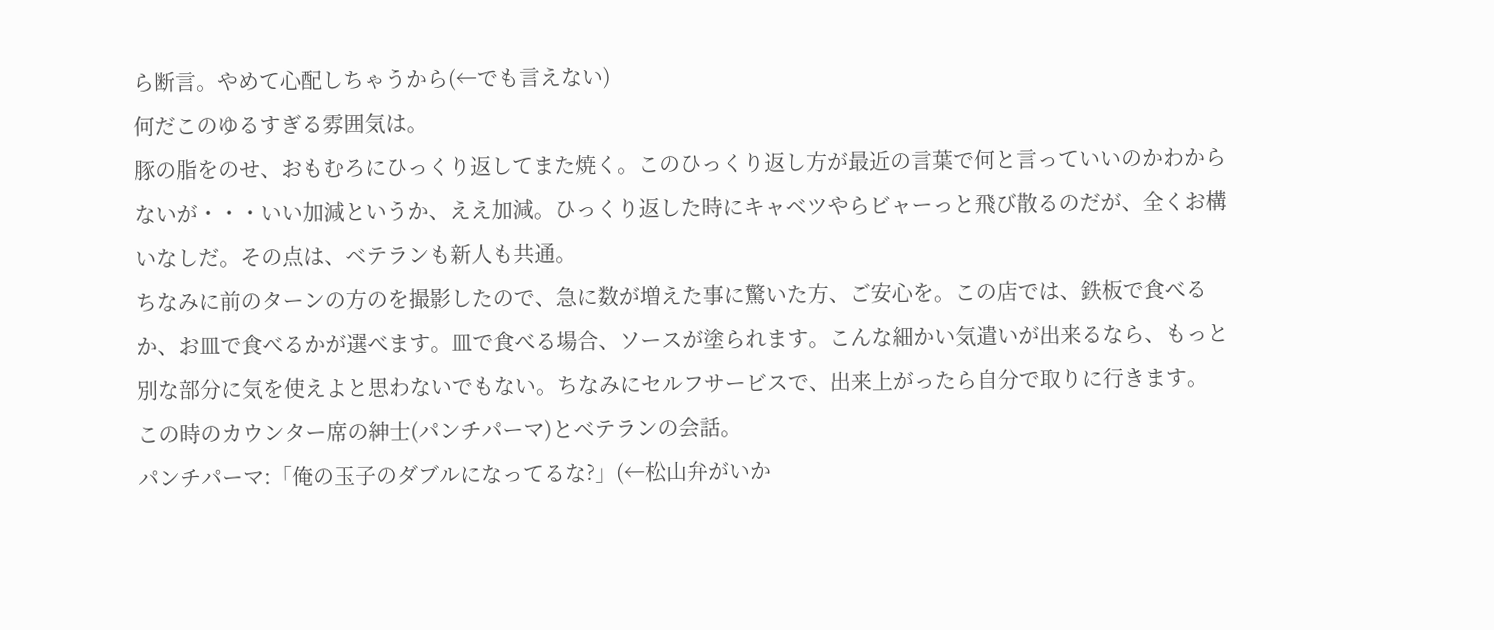ら断言。やめて心配しちゃうから(←でも言えない)
何だこのゆるすぎる雰囲気は。
豚の脂をのせ、おもむろにひっくり返してまた焼く。このひっくり返し方が最近の言葉で何と言っていいのかわからないが・・・いい加減というか、ええ加減。ひっくり返した時にキャベツやらビャーっと飛び散るのだが、全くお構いなしだ。その点は、ベテランも新人も共通。
ちなみに前のターンの方のを撮影したので、急に数が増えた事に驚いた方、ご安心を。この店では、鉄板で食べるか、お皿で食べるかが選べます。皿で食べる場合、ソースが塗られます。こんな細かい気遣いが出来るなら、もっと別な部分に気を使えよと思わないでもない。ちなみにセルフサービスで、出来上がったら自分で取りに行きます。
この時のカウンター席の紳士(パンチパーマ)とベテランの会話。
パンチパーマ:「俺の玉子のダブルになってるな?」(←松山弁がいか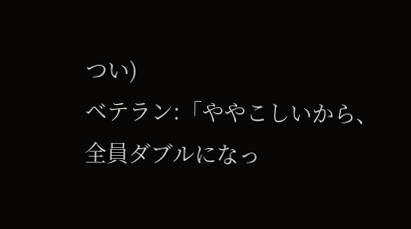つい)
ベテラン:「ややこしいから、全員ダブルになっ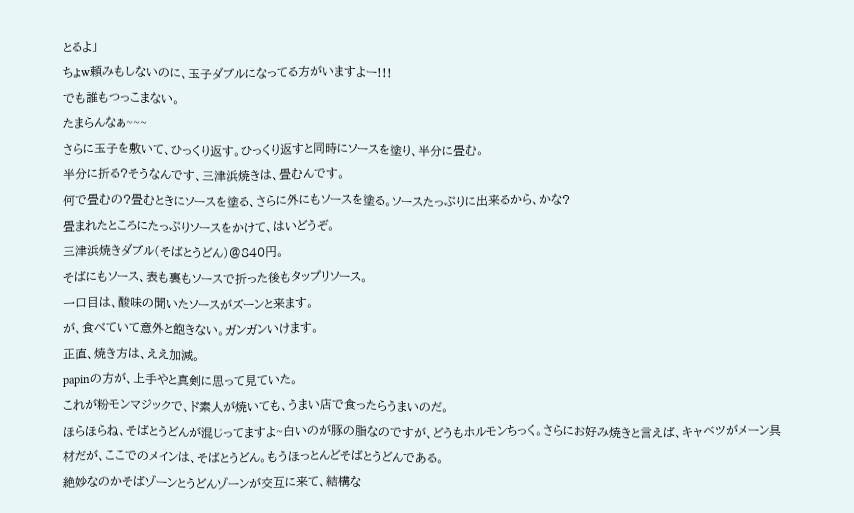とるよ」
ちょw頼みもしないのに、玉子ダブルになってる方がいますよー!!!
でも誰もつっこまない。
たまらんなぁ~~~
さらに玉子を敷いて、ひっくり返す。ひっくり返すと同時にソースを塗り、半分に畳む。
半分に折る?そうなんです、三津浜焼きは、畳むんです。
何で畳むの?畳むときにソースを塗る、さらに外にもソースを塗る。ソースたっぷりに出来るから、かな?
畳まれたところにたっぷりソースをかけて、はいどうぞ。
三津浜焼きダブル(そばとうどん)@840円。
そばにもソース、表も裏もソースで折った後もタップリソース。
一口目は、酸味の聞いたソースがズーンと来ます。
が、食べていて意外と飽きない。ガンガンいけます。
正直、焼き方は、ええ加減。
papinの方が、上手やと真剣に思って見ていた。
これが粉モンマジックで、ド素人が焼いても、うまい店で食ったらうまいのだ。
ほらほらね、そばとうどんが混じってますよ~白いのが豚の脂なのですが、どうもホルモンちっく。さらにお好み焼きと言えば、キャベツがメーン具材だが、ここでのメインは、そばとうどん。もうほっとんどそばとうどんである。
絶妙なのかそばゾーンとうどんゾーンが交互に来て、結構な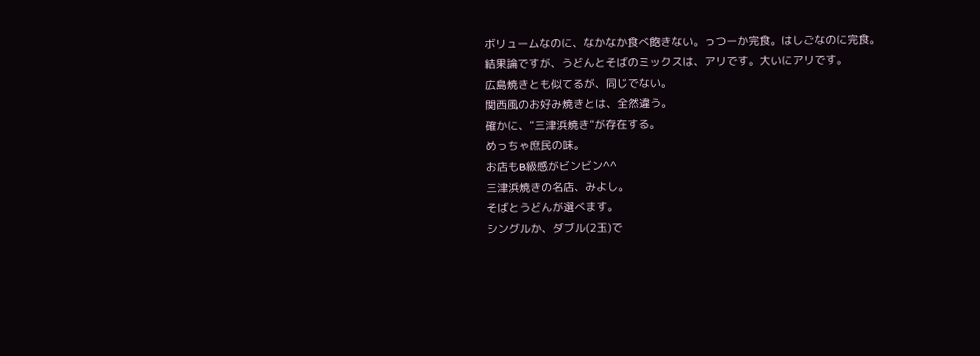ボリュームなのに、なかなか食べ飽きない。っつーか完食。はしごなのに完食。
結果論ですが、うどんとそばのミックスは、アリです。大いにアリです。
広島焼きとも似てるが、同じでない。
関西風のお好み焼きとは、全然違う。
確かに、”三津浜焼き”が存在する。
めっちゃ庶民の味。
お店もB級感がビンビン^^
三津浜焼きの名店、みよし。
そばとうどんが選べます。
シングルか、ダブル(2玉)で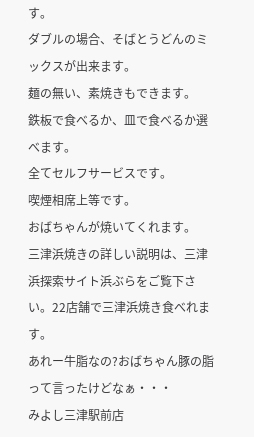す。
ダブルの場合、そばとうどんのミックスが出来ます。
麺の無い、素焼きもできます。
鉄板で食べるか、皿で食べるか選べます。
全てセルフサービスです。
喫煙相席上等です。
おばちゃんが焼いてくれます。
三津浜焼きの詳しい説明は、三津浜探索サイト浜ぶらをご覧下さい。22店舗で三津浜焼き食べれます。
あれー牛脂なの?おばちゃん豚の脂って言ったけどなぁ・・・
みよし三津駅前店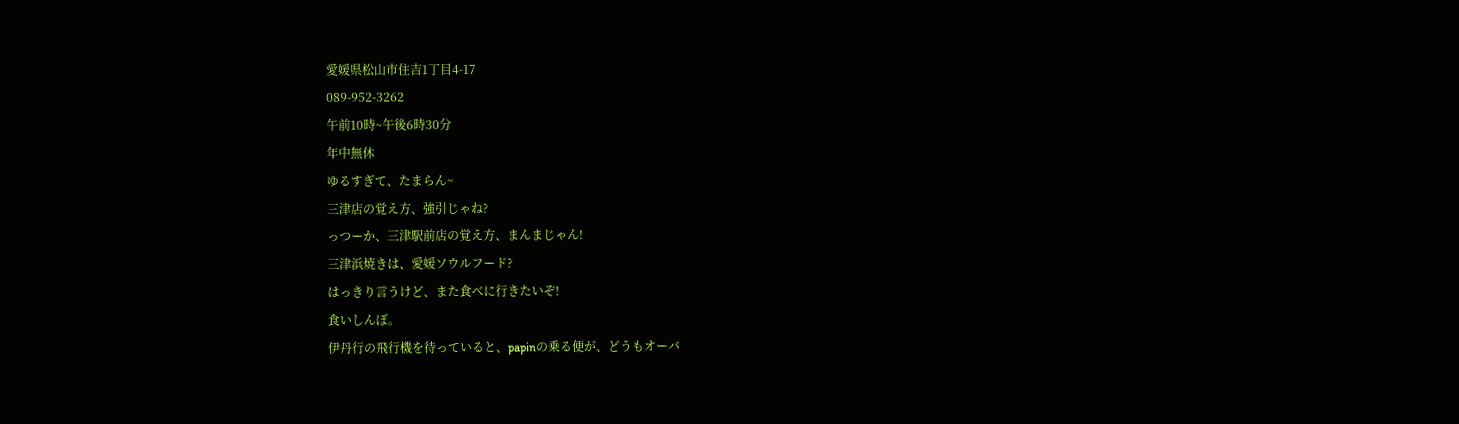愛媛県松山市住吉1丁目4-17
089-952-3262
午前10時~午後6時30分
年中無休
ゆるすぎて、たまらん~
三津店の覚え方、強引じゃね?
っつーか、三津駅前店の覚え方、まんまじゃん!
三津浜焼きは、愛媛ソウルフード?
はっきり言うけど、また食べに行きたいぞ!
食いしんぼ。
伊丹行の飛行機を待っていると、papinの乗る便が、どうもオーバ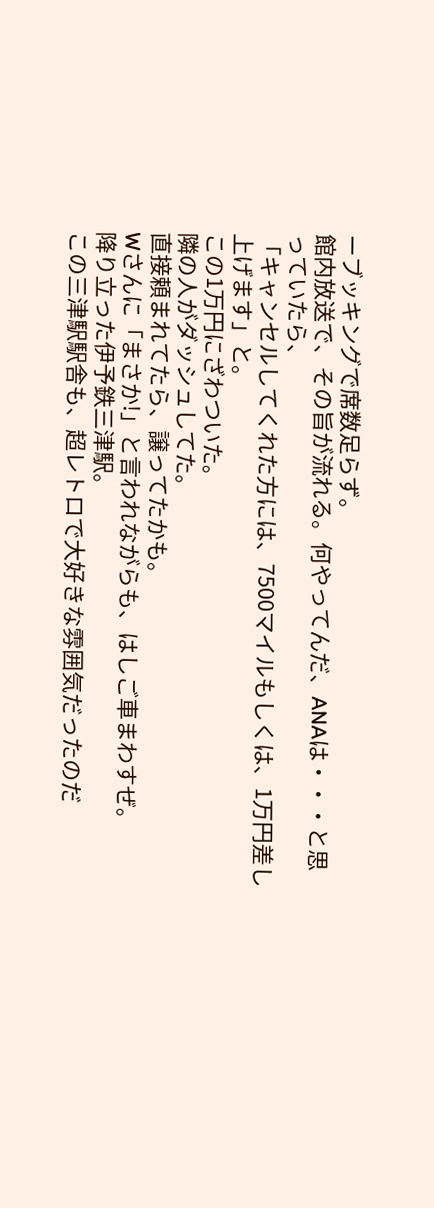ーブッキングで席数足らず。
館内放送で、その旨が流れる。何やってんだ、ANAは・・・と思っていたら、
「キャンセルしてくれた方には、7500マイルもしくは、1万円差し上げます」と。
この1万円にざわついた。
隣の人がダッシュしてた。
直接頼まれてたら、譲ってたかも。
Wさんに「まさか!」と言われながらも、はしご車まわすぜ。
降り立った伊予鉄三津駅。
この三津駅駅舎も、超レトロで大好きな雰囲気だったのだ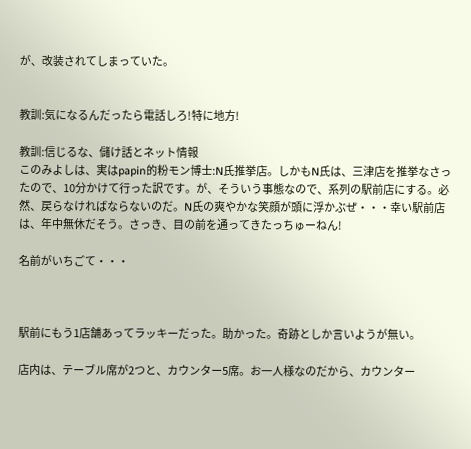が、改装されてしまっていた。


教訓:気になるんだったら電話しろ!特に地方!

教訓:信じるな、儲け話とネット情報
このみよしは、実はpapin的粉モン博士:N氏推挙店。しかもN氏は、三津店を推挙なさったので、10分かけて行った訳です。が、そういう事態なので、系列の駅前店にする。必然、戻らなければならないのだ。N氏の爽やかな笑顔が頭に浮かぶぜ・・・幸い駅前店は、年中無休だそう。さっき、目の前を通ってきたっちゅーねん!

名前がいちごて・・・



駅前にもう1店舗あってラッキーだった。助かった。奇跡としか言いようが無い。

店内は、テーブル席が2つと、カウンター5席。お一人様なのだから、カウンター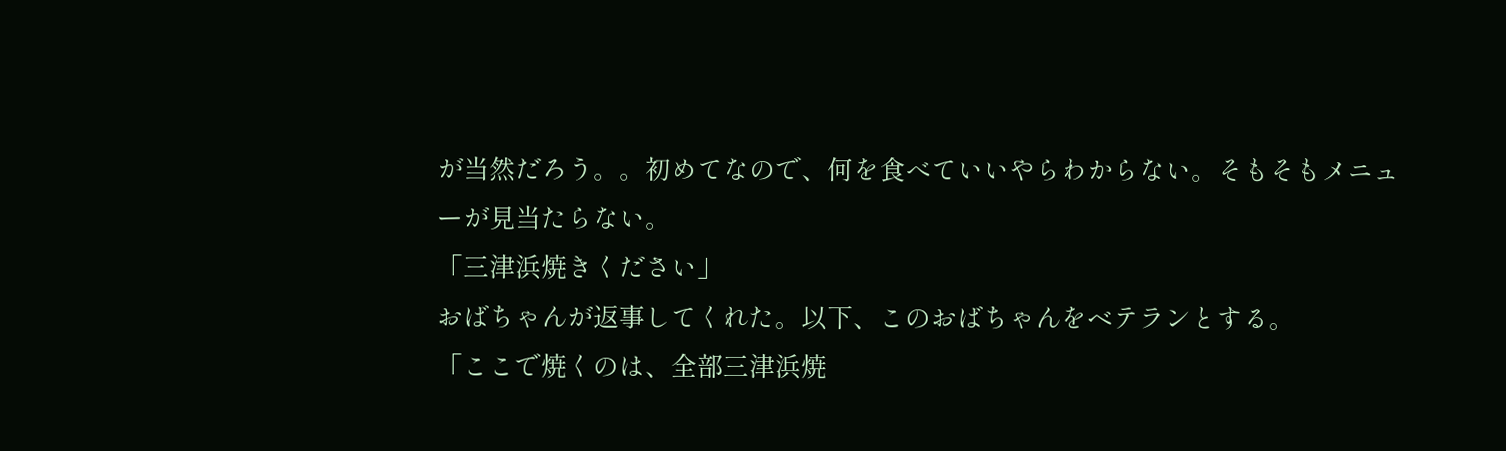が当然だろう。。初めてなので、何を食べていいやらわからない。そもそもメニューが見当たらない。
「三津浜焼きください」
おばちゃんが返事してくれた。以下、このおばちゃんをベテランとする。
「ここで焼くのは、全部三津浜焼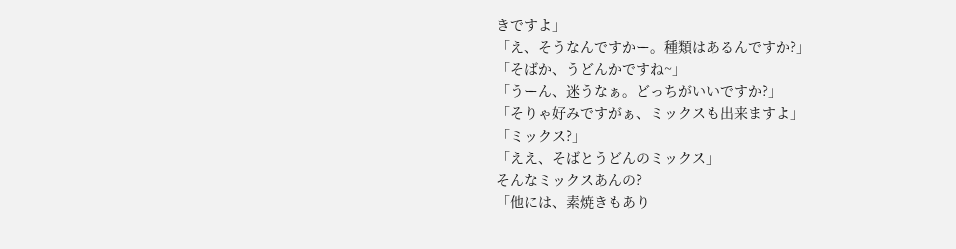きですよ」
「え、そうなんですかー。種類はあるんですか?」
「そばか、うどんかですね~」
「うーん、迷うなぁ。どっちがいいですか?」
「そりゃ好みですがぁ、ミックスも出来ますよ」
「ミックス?」
「ええ、そばとうどんのミックス」
そんなミックスあんの?
「他には、素焼きもあり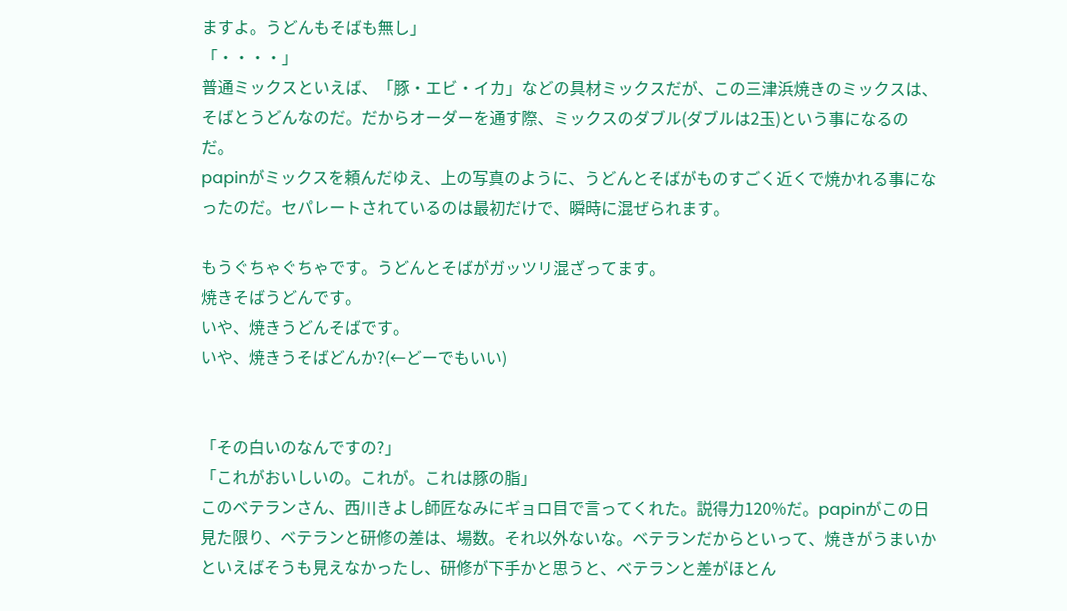ますよ。うどんもそばも無し」
「・・・・」
普通ミックスといえば、「豚・エビ・イカ」などの具材ミックスだが、この三津浜焼きのミックスは、そばとうどんなのだ。だからオーダーを通す際、ミックスのダブル(ダブルは2玉)という事になるのだ。
papinがミックスを頼んだゆえ、上の写真のように、うどんとそばがものすごく近くで焼かれる事になったのだ。セパレートされているのは最初だけで、瞬時に混ぜられます。

もうぐちゃぐちゃです。うどんとそばがガッツリ混ざってます。
焼きそばうどんです。
いや、焼きうどんそばです。
いや、焼きうそばどんか?(←どーでもいい)


「その白いのなんですの?」
「これがおいしいの。これが。これは豚の脂」
このベテランさん、西川きよし師匠なみにギョロ目で言ってくれた。説得力120%だ。papinがこの日見た限り、ベテランと研修の差は、場数。それ以外ないな。ベテランだからといって、焼きがうまいかといえばそうも見えなかったし、研修が下手かと思うと、ベテランと差がほとん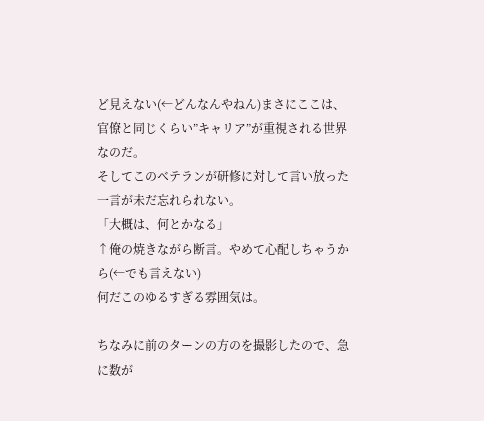ど見えない(←どんなんやねん)まさにここは、官僚と同じくらい”キャリア”が重視される世界なのだ。
そしてこのベテランが研修に対して言い放った一言が未だ忘れられない。
「大概は、何とかなる」
↑俺の焼きながら断言。やめて心配しちゃうから(←でも言えない)
何だこのゆるすぎる雰囲気は。

ちなみに前のターンの方のを撮影したので、急に数が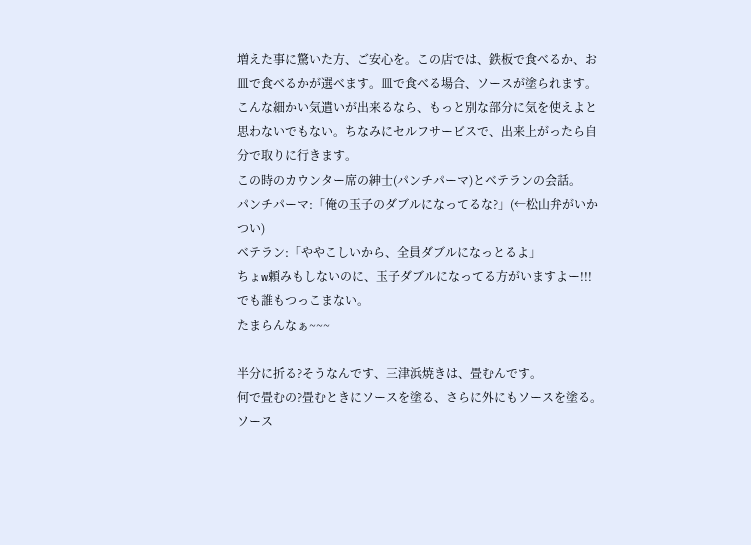増えた事に驚いた方、ご安心を。この店では、鉄板で食べるか、お皿で食べるかが選べます。皿で食べる場合、ソースが塗られます。こんな細かい気遣いが出来るなら、もっと別な部分に気を使えよと思わないでもない。ちなみにセルフサービスで、出来上がったら自分で取りに行きます。
この時のカウンター席の紳士(パンチパーマ)とベテランの会話。
パンチパーマ:「俺の玉子のダブルになってるな?」(←松山弁がいかつい)
ベテラン:「ややこしいから、全員ダブルになっとるよ」
ちょw頼みもしないのに、玉子ダブルになってる方がいますよー!!!
でも誰もつっこまない。
たまらんなぁ~~~

半分に折る?そうなんです、三津浜焼きは、畳むんです。
何で畳むの?畳むときにソースを塗る、さらに外にもソースを塗る。ソース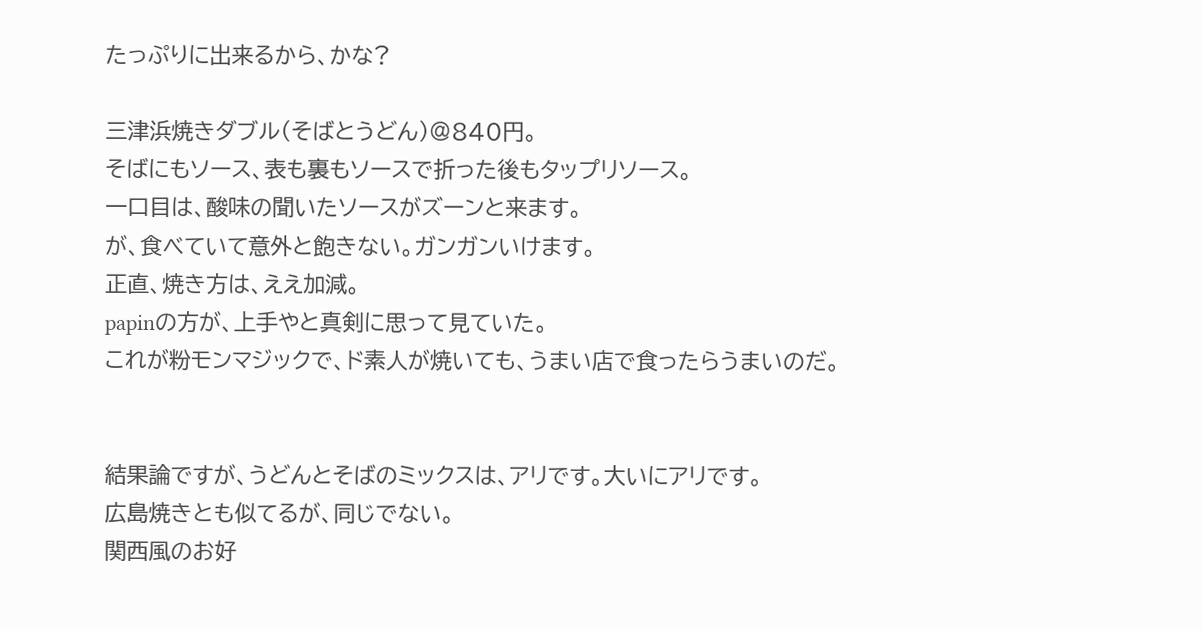たっぷりに出来るから、かな?

三津浜焼きダブル(そばとうどん)@840円。
そばにもソース、表も裏もソースで折った後もタップリソース。
一口目は、酸味の聞いたソースがズーンと来ます。
が、食べていて意外と飽きない。ガンガンいけます。
正直、焼き方は、ええ加減。
papinの方が、上手やと真剣に思って見ていた。
これが粉モンマジックで、ド素人が焼いても、うまい店で食ったらうまいのだ。


結果論ですが、うどんとそばのミックスは、アリです。大いにアリです。
広島焼きとも似てるが、同じでない。
関西風のお好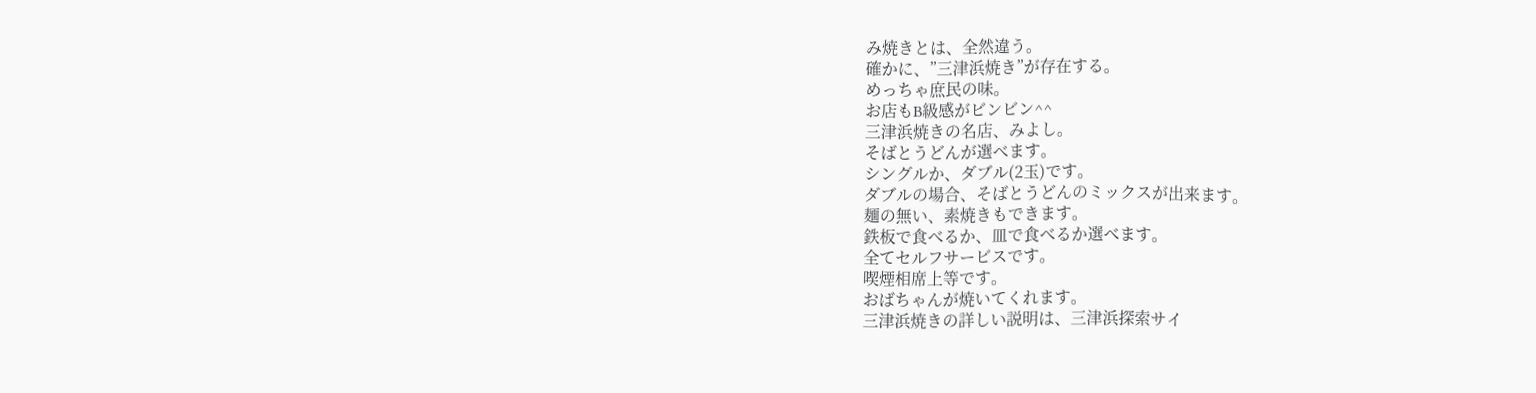み焼きとは、全然違う。
確かに、”三津浜焼き”が存在する。
めっちゃ庶民の味。
お店もB級感がビンビン^^
三津浜焼きの名店、みよし。
そばとうどんが選べます。
シングルか、ダブル(2玉)です。
ダブルの場合、そばとうどんのミックスが出来ます。
麺の無い、素焼きもできます。
鉄板で食べるか、皿で食べるか選べます。
全てセルフサービスです。
喫煙相席上等です。
おばちゃんが焼いてくれます。
三津浜焼きの詳しい説明は、三津浜探索サイ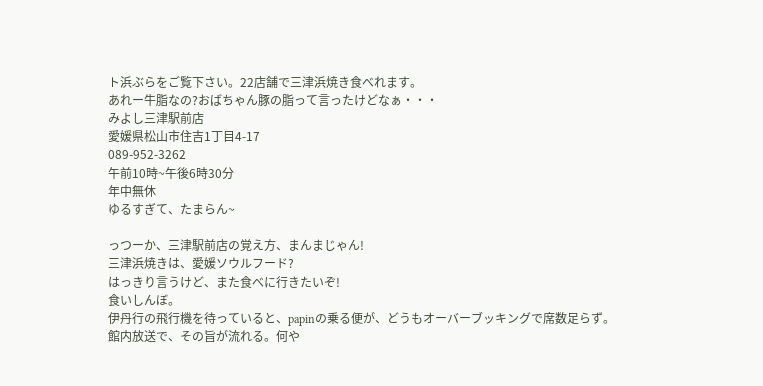ト浜ぶらをご覧下さい。22店舗で三津浜焼き食べれます。
あれー牛脂なの?おばちゃん豚の脂って言ったけどなぁ・・・
みよし三津駅前店
愛媛県松山市住吉1丁目4-17
089-952-3262
午前10時~午後6時30分
年中無休
ゆるすぎて、たまらん~

っつーか、三津駅前店の覚え方、まんまじゃん!
三津浜焼きは、愛媛ソウルフード?
はっきり言うけど、また食べに行きたいぞ!
食いしんぼ。
伊丹行の飛行機を待っていると、papinの乗る便が、どうもオーバーブッキングで席数足らず。
館内放送で、その旨が流れる。何や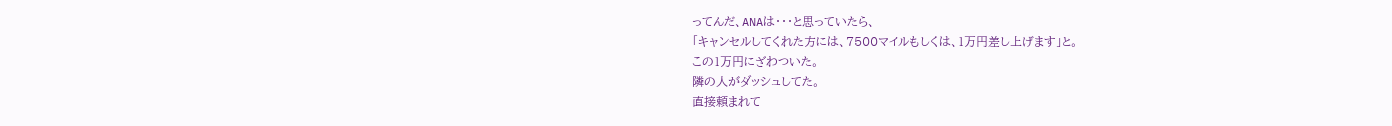ってんだ、ANAは・・・と思っていたら、
「キャンセルしてくれた方には、7500マイルもしくは、1万円差し上げます」と。
この1万円にざわついた。
隣の人がダッシュしてた。
直接頼まれて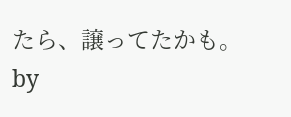たら、譲ってたかも。
by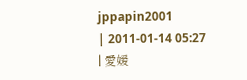jppapin2001
| 2011-01-14 05:27
| 愛媛